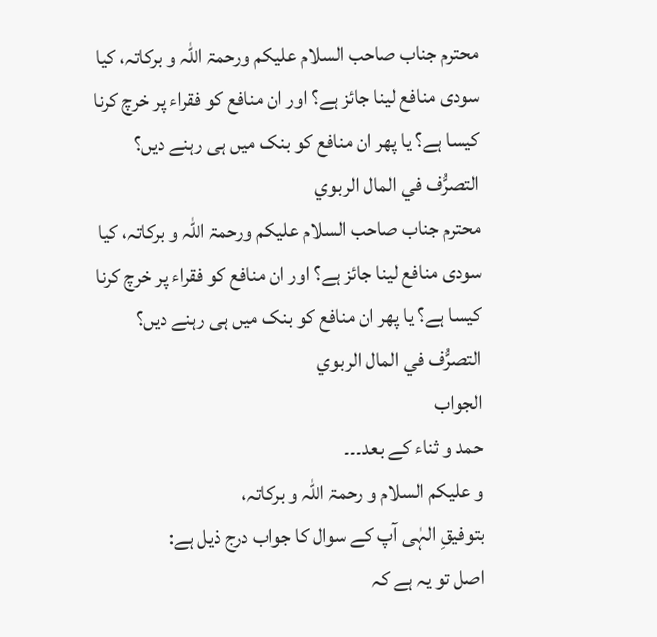محترم جناب صاحب السلام علیکم ورحمۃ اللہ و برکاتہ، کیا سودی منافع لینا جائز ہے؟ اور ان منافع کو فقراء پر خرچ کرنا کیسا ہے؟ یا پھر ان منافع کو بنک میں ہی رہنے دیں؟
التصرُّف في المال الربوي
محترم جناب صاحب السلام علیکم ورحمۃ اللہ و برکاتہ، کیا سودی منافع لینا جائز ہے؟ اور ان منافع کو فقراء پر خرچ کرنا کیسا ہے؟ یا پھر ان منافع کو بنک میں ہی رہنے دیں؟
التصرُّف في المال الربوي
الجواب
حمد و ثناء کے بعد۔۔۔
و علیکم السلام و رحمۃ اللہ و برکاتہ،
بتوفیقِ الہٰی آپ کے سوال کا جواب درج ذیل ہے:
اصل تو یہ ہے کہ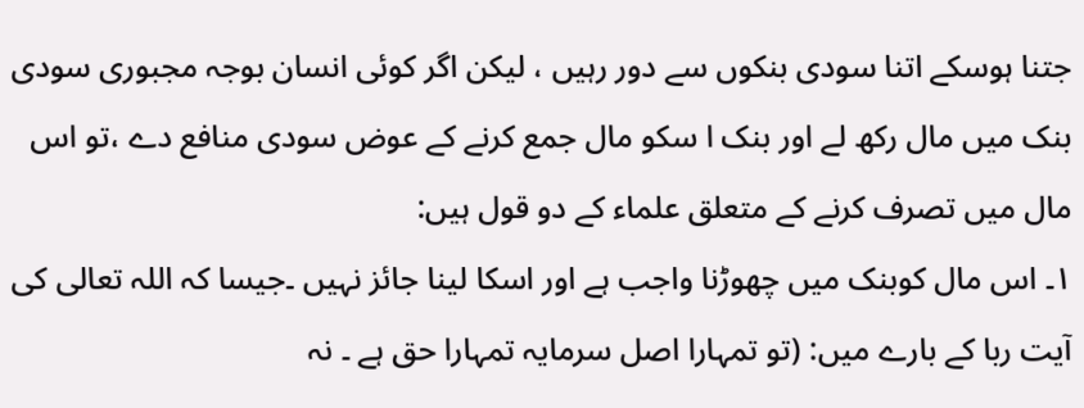جتنا ہوسکے اتنا سودی بنکوں سے دور رہیں ، لیکن اگر کوئی انسان بوجہ مجبوری سودی بنک میں مال رکھ لے اور بنک ا سکو مال جمع کرنے کے عوض سودی منافع دے ،تو اس مال میں تصرف کرنے کے متعلق علماء کے دو قول ہیں:
۱۔ اس مال کوبنک میں چھوڑنا واجب ہے اور اسکا لینا جائز نہیں ۔جیسا کہ اللہ تعالی کی آیت ربا کے بارے میں: (تو تمہارا اصل سرمایہ تمہارا حق ہے ۔ نہ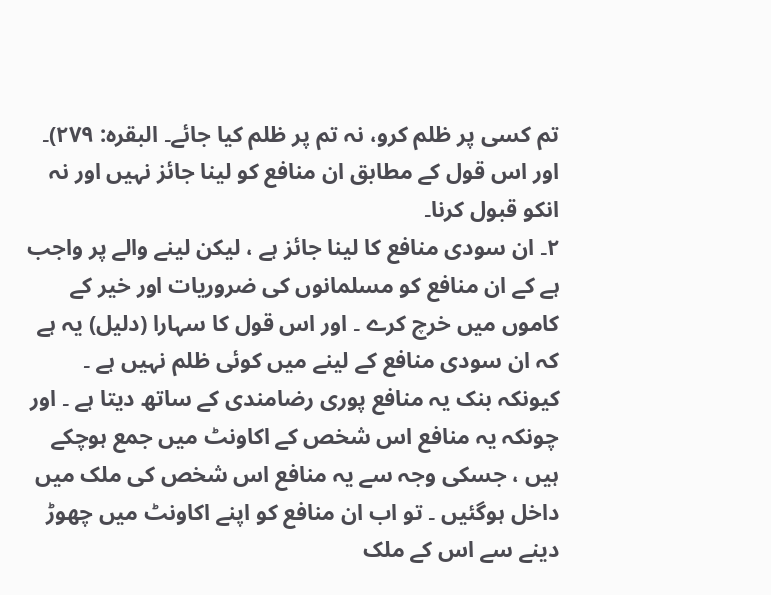تم کسی پر ظلم کرو، نہ تم پر ظلم کیا جائے۔ البقرہ: ۲۷۹)۔ اور اس قول کے مطابق ان منافع کو لینا جائز نہیں اور نہ انکو قبول کرنا۔
۲۔ ان سودی منافع کا لینا جائز ہے ، لیکن لینے والے پر واجب ہے کے ان منافع کو مسلمانوں کی ضروریات اور خیر کے کاموں میں خرچ کرے ۔ اور اس قول کا سہارا (دلیل) یہ ہے کہ ان سودی منافع کے لینے میں کوئی ظلم نہیں ہے ۔ کیونکہ بنک یہ منافع پوری رضامندی کے ساتھ دیتا ہے ۔ اور چونکہ یہ منافع اس شخص کے اکاونٹ میں جمع ہوچکے ہیں ، جسکی وجہ سے یہ منافع اس شخص کی ملک میں داخل ہوگئیں ۔ تو اب ان منافع کو اپنے اکاونٹ میں چھوڑ دینے سے اس کے ملک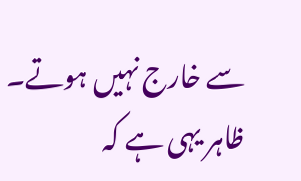سے خارج نہیں ہوتے۔
ظاہر یہی ہے کہ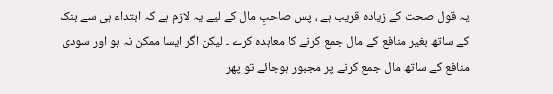یہ قول صحت کے زیادہ قریب ہے ، پس صاحبِ مال کے لیے یہ لازم ہے کہ ابتداء ہی سے بنک کے ساتھ بغیر منافع کے مال جمع کرنے کا معاہدہ کرے ۔ لیکن اگر ایسا ممکن نہ ہو اور سودی منافع کے ساتھ مال جمع کرنے پر مجبور ہوجائے تو پھر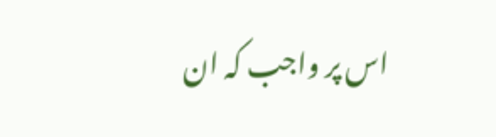اس پر واجب کہ ان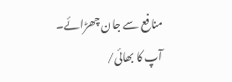منافع سے جان چھڑائے۔
آپ کا بھائی/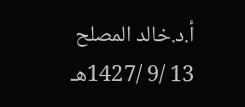أ.د.خالد المصلح
13 /9 /1427هـ